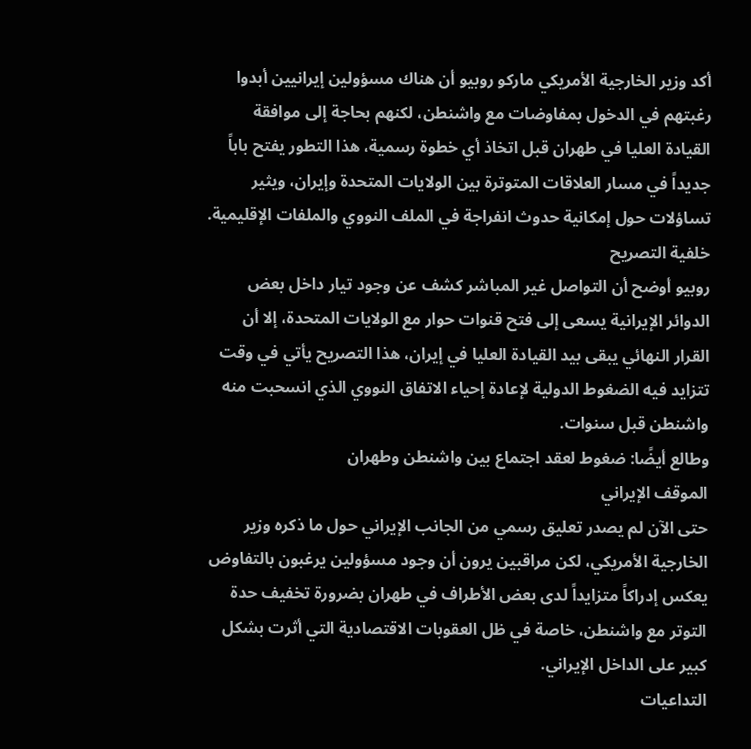أكد وزير الخارجية الأمريكي ماركو روبيو أن هناك مسؤولين إيرانيين أبدوا رغبتهم في الدخول بمفاوضات مع واشنطن، لكنهم بحاجة إلى موافقة القيادة العليا في طهران قبل اتخاذ أي خطوة رسمية، هذا التطور يفتح باباً جديداً في مسار العلاقات المتوترة بين الولايات المتحدة وإيران، ويثير تساؤلات حول إمكانية حدوث انفراجة في الملف النووي والملفات الإقليمية.
خلفية التصريح
روبيو أوضح أن التواصل غير المباشر كشف عن وجود تيار داخل بعض الدوائر الإيرانية يسعى إلى فتح قنوات حوار مع الولايات المتحدة، إلا أن القرار النهائي يبقى بيد القيادة العليا في إيران، هذا التصريح يأتي في وقت تتزايد فيه الضغوط الدولية لإعادة إحياء الاتفاق النووي الذي انسحبت منه واشنطن قبل سنوات.
وطالع أيضًا: ضغوط لعقد اجتماع بين واشنطن وطهران
الموقف الإيراني
حتى الآن لم يصدر تعليق رسمي من الجانب الإيراني حول ما ذكره وزير الخارجية الأمريكي، لكن مراقبين يرون أن وجود مسؤولين يرغبون بالتفاوض يعكس إدراكاً متزايداً لدى بعض الأطراف في طهران بضرورة تخفيف حدة التوتر مع واشنطن، خاصة في ظل العقوبات الاقتصادية التي أثرت بشكل كبير على الداخل الإيراني.
التداعيات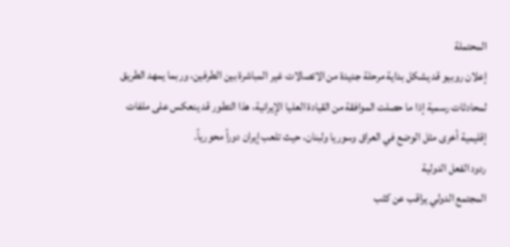المحتملة
إعلان روبيو قد يشكل بداية مرحلة جديدة من الاتصالات غير المباشرة بين الطرفين، وربما يمهد الطريق لمحادثات رسمية إذا ما حصلت الموافقة من القيادة العليا الإيرانية، هذا التطور قد ينعكس على ملفات إقليمية أخرى مثل الوضع في العراق وسوريا ولبنان، حيث تلعب إيران دوراً محورياً.
ردود الفعل الدولية
المجتمع الدولي يراقب عن كثب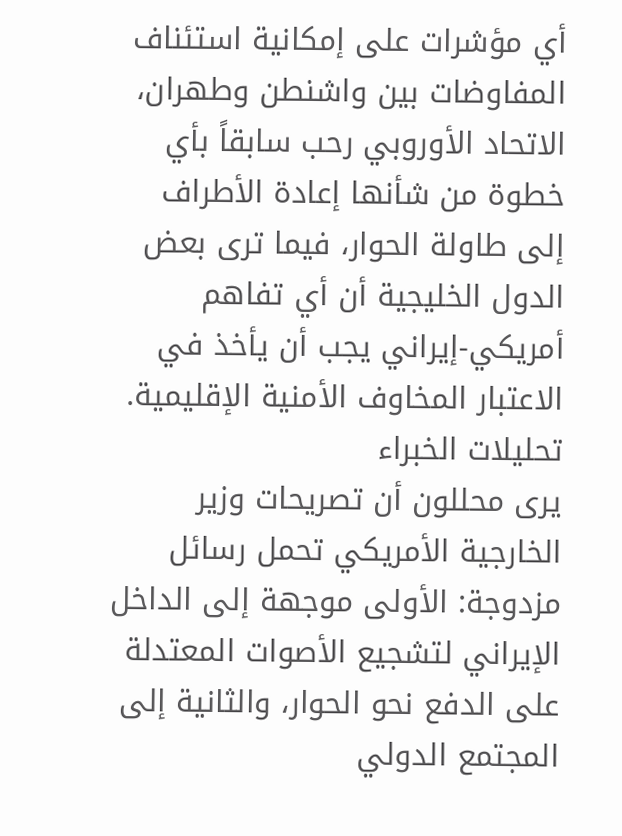أي مؤشرات على إمكانية استئناف المفاوضات بين واشنطن وطهران، الاتحاد الأوروبي رحب سابقاً بأي خطوة من شأنها إعادة الأطراف إلى طاولة الحوار، فيما ترى بعض الدول الخليجية أن أي تفاهم أمريكي-إيراني يجب أن يأخذ في الاعتبار المخاوف الأمنية الإقليمية.
تحليلات الخبراء
يرى محللون أن تصريحات وزير الخارجية الأمريكي تحمل رسائل مزدوجة: الأولى موجهة إلى الداخل الإيراني لتشجيع الأصوات المعتدلة على الدفع نحو الحوار، والثانية إلى المجتمع الدولي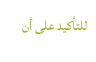للتأكيد على أن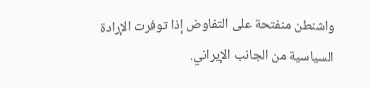واشنطن منفتحة على التفاوض إذا توفرت الإرادة السياسية من الجانب الإيراني.